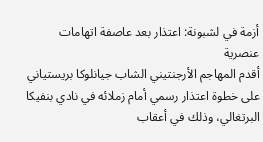أزمة في لشبونة: اعتذار بعد عاصفة اتهامات عنصرية
أقدم المهاجم الأرجنتيني الشاب جيانلوكا بريستياني على خطوة اعتذار رسمي أمام زملائه في نادي بنفيكا البرتغالي، وذلك في أعقاب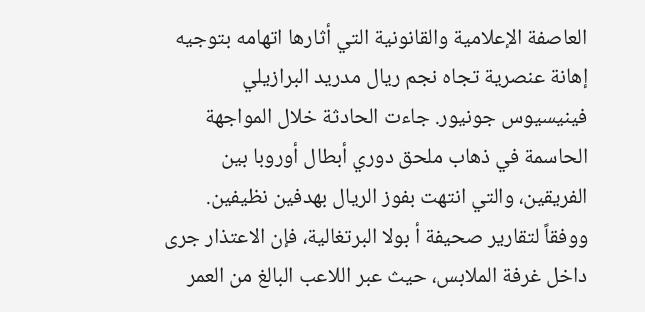العاصفة الإعلامية والقانونية التي أثارها اتهامه بتوجيه إهانة عنصرية تجاه نجم ريال مدريد البرازيلي فينيسيوس جونيور. جاءت الحادثة خلال المواجهة الحاسمة في ذهاب ملحق دوري أبطال أوروبا بين الفريقين، والتي انتهت بفوز الريال بهدفين نظيفين.
ووفقاً لتقارير صحيفة أ بولا البرتغالية، فإن الاعتذار جرى داخل غرفة الملابس، حيث عبر اللاعب البالغ من العمر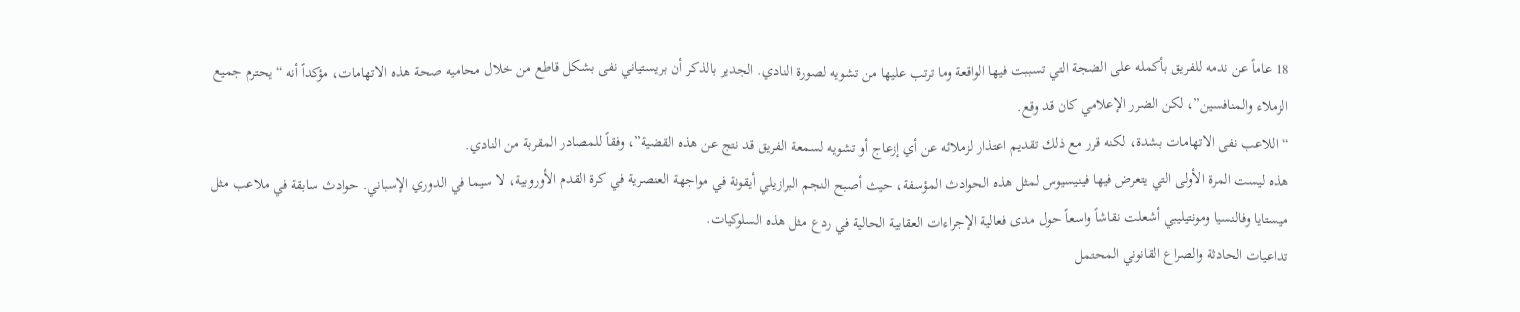18 عاماً عن ندمه للفريق بأكمله على الضجة التي تسببت فيها الواقعة وما ترتب عليها من تشويه لصورة النادي. الجدير بالذكر أن بريستياني نفى بشكل قاطع من خلال محاميه صحة هذه الاتهامات، مؤكداً أنه “يحترم جميع الزملاء والمنافسين”، لكن الضرر الإعلامي كان قد وقع.
“اللاعب نفى الاتهامات بشدة، لكنه قرر مع ذلك تقديم اعتذار لزملائه عن أي إزعاج أو تشويه لسمعة الفريق قد نتج عن هذه القضية”، وفقاً للمصادر المقربة من النادي.
هذه ليست المرة الأولى التي يتعرض فيها فينيسيوس لمثل هذه الحوادث المؤسفة، حيث أصبح النجم البرازيلي أيقونة في مواجهة العنصرية في كرة القدم الأوروبية، لا سيما في الدوري الإسباني. حوادث سابقة في ملاعب مثل ميستايا وفالنسيا ومونتيليبي أشعلت نقاشاً واسعاً حول مدى فعالية الإجراءات العقابية الحالية في ردع مثل هذه السلوكيات.
تداعيات الحادثة والصراع القانوني المحتمل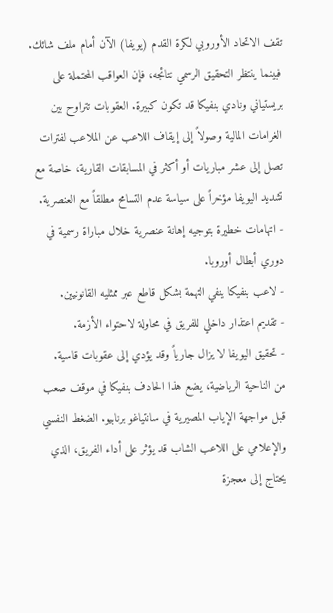تقف الاتحاد الأوروبي لكرة القدم (يويفا) الآن أمام ملف شائك. فبينما ينتظر التحقيق الرسمي نتائجه، فإن العواقب المحتملة على بريستياني ونادي بنفيكا قد تكون كبيرة. العقوبات تتراوح بين الغرامات المالية وصولاً إلى إيقاف اللاعب عن الملاعب لفترات تصل إلى عشر مباريات أو أكثر في المسابقات القارية، خاصة مع تشديد اليويفا مؤخراً على سياسة عدم التسامح مطلقاً مع العنصرية.
- اتهامات خطيرة بتوجيه إهانة عنصرية خلال مباراة رسمية في دوري أبطال أوروبا.
- لاعب بنفيكا ينفي التهمة بشكل قاطع عبر ممثليه القانونيين.
- تقديم اعتذار داخلي للفريق في محاولة لاحتواء الأزمة.
- تحقيق اليويفا لا يزال جارياً وقد يؤدي إلى عقوبات قاسية.
من الناحية الرياضية، يضع هذا الحادف بنفيكا في موقف صعب قبل مواجهة الإياب المصيرية في سانتياغو برنابيو. الضغط النفسي والإعلامي على اللاعب الشاب قد يؤثر على أداء الفريق، الذي يحتاج إلى معجزة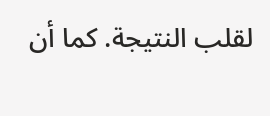لقلب النتيجة. كما أن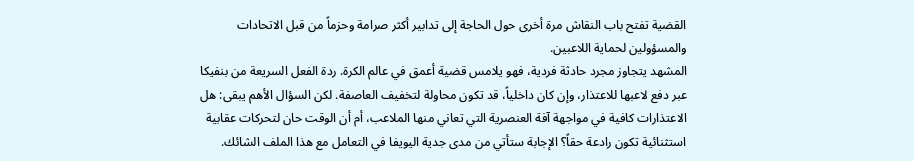القضية تفتح باب النقاش مرة أخرى حول الحاجة إلى تدابير أكثر صرامة وحزماً من قبل الاتحادات والمسؤولين لحماية اللاعبين.
المشهد يتجاوز مجرد حادثة فردية، فهو يلامس قضية أعمق في عالم الكرة. ردة الفعل السريعة من بنفيكا عبر دفع لاعبها للاعتذار، وإن كان داخلياً، قد تكون محاولة لتخفيف العاصفة. لكن السؤال الأهم يبقى: هل الاعتذارات كافية في مواجهة آفة العنصرية التي تعاني منها الملاعب، أم أن الوقت حان لتحركات عقابية استثنائية تكون رادعة حقاً؟ الإجابة ستأتي من مدى جدية اليويفا في التعامل مع هذا الملف الشائك.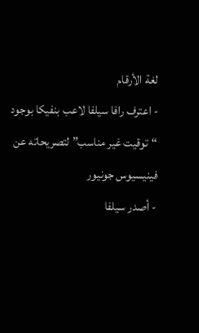لغة الأرقام
- اعترف رافا سيلفا لاعب بنفيكا بوجود “توقيت غير مناسب” لتصريحاته عن فينيسيوس جونيور
- أصدر سيلفا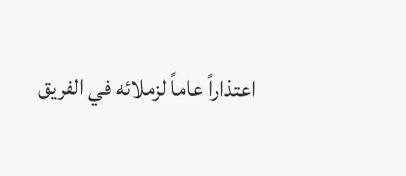اعتذاراً عاماً لزملائه في الفريق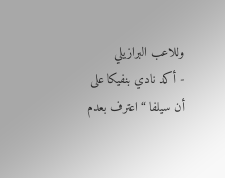وللاعب البرازيلي
- أكد نادي بنفيكا على أن سيلفا “اعترف بعدم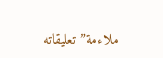ملاءمة” تعليقاته